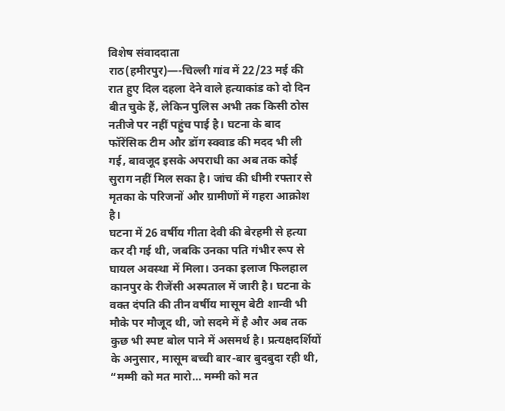विशेष संवाददाता
राठ(हमीरपुर)—-चिल्ली गांव में 22/23 मई की रात हुए दिल दहला देने वाले हत्याकांड को दो दिन बीत चुके हैं, लेकिन पुलिस अभी तक किसी ठोस नतीजे पर नहीं पहुंच पाई है। घटना के बाद फॉरेंसिक टीम और डॉग स्क्वाड की मदद भी ली गई, बावजूद इसके अपराधी का अब तक कोई सुराग नहीं मिल सका है। जांच की धीमी रफ्तार से मृतका के परिजनों और ग्रामीणों में गहरा आक्रोश है।
घटना में 26 वर्षीय गीता देवी की बेरहमी से हत्या कर दी गई थी, जबकि उनका पति गंभीर रूप से घायल अवस्था में मिला। उनका इलाज फिलहाल कानपुर के रीजेंसी अस्पताल में जारी है। घटना के वक्त दंपति की तीन वर्षीय मासूम बेटी शान्वी भी मौके पर मौजूद थी, जो सदमे में है और अब तक कुछ भी स्पष्ट बोल पाने में असमर्थ है। प्रत्यक्षदर्शियों के अनुसार, मासूम बच्ची बार-बार बुदबुदा रही थी, “मम्मी को मत मारो… मम्मी को मत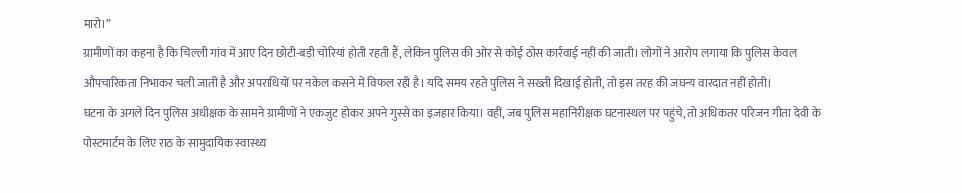मारो।”
ग्रामीणों का कहना है कि चिल्ली गांव में आए दिन छोटी-बड़ी चोरियां होती रहती हैं, लेकिन पुलिस की ओर से कोई ठोस कार्रवाई नहीं की जाती। लोगों ने आरोप लगाया कि पुलिस केवल औपचारिकता निभाकर चली जाती है और अपराधियों पर नकेल कसने में विफल रही है। यदि समय रहते पुलिस ने सख्ती दिखाई होती, तो इस तरह की जघन्य वारदात नहीं होती।
घटना के अगले दिन पुलिस अधीक्षक के सामने ग्रामीणों ने एकजुट होकर अपने गुस्से का इज़हार किया। वहीं, जब पुलिस महानिरीक्षक घटनास्थल पर पहुंचे, तो अधिकतर परिजन गीता देवी के पोस्टमार्टम के लिए राठ के सामुदायिक स्वास्थ्य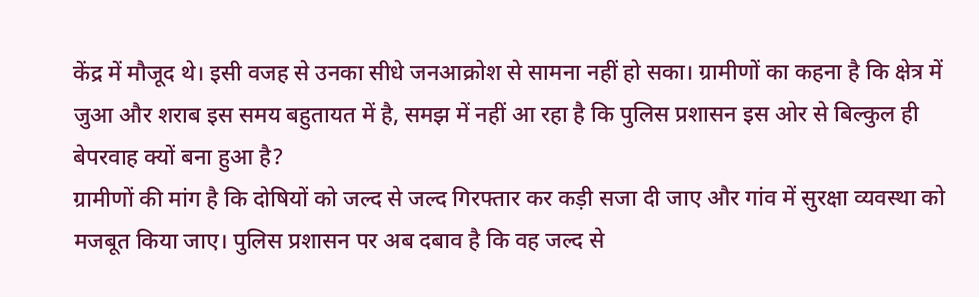केंद्र में मौजूद थे। इसी वजह से उनका सीधे जनआक्रोश से सामना नहीं हो सका। ग्रामीणों का कहना है कि क्षेत्र में जुआ और शराब इस समय बहुतायत में है, समझ में नहीं आ रहा है कि पुलिस प्रशासन इस ओर से बिल्कुल ही बेपरवाह क्यों बना हुआ है?
ग्रामीणों की मांग है कि दोषियों को जल्द से जल्द गिरफ्तार कर कड़ी सजा दी जाए और गांव में सुरक्षा व्यवस्था को मजबूत किया जाए। पुलिस प्रशासन पर अब दबाव है कि वह जल्द से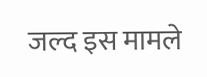जल्द इस मामले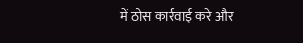में ठोस कार्रवाई करे और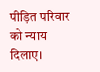पीड़ित परिवार को न्याय दिलाए।